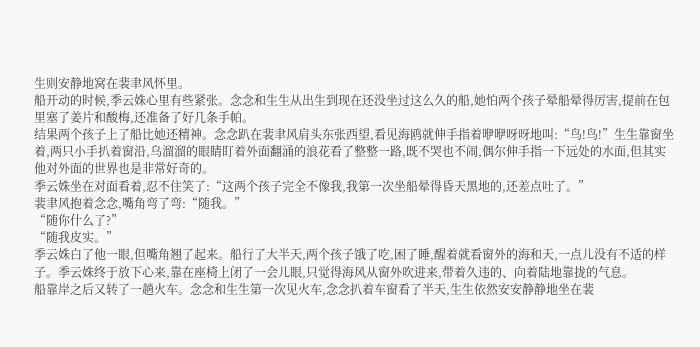生则安静地窝在裴聿风怀里。
船开动的时候,季云姝心里有些紧张。念念和生生从出生到现在还没坐过这么久的船,她怕两个孩子晕船晕得厉害,提前在包里塞了姜片和酸梅,还准备了好几条手帕。
结果两个孩子上了船比她还精神。念念趴在裴聿风肩头东张西望,看见海鸥就伸手指着咿咿呀呀地叫:“鸟!鸟!”生生靠窗坐着,两只小手扒着窗沿,乌溜溜的眼睛盯着外面翻涌的浪花看了整整一路,既不哭也不闹,偶尔伸手指一下远处的水面,但其实他对外面的世界也是非常好奇的。
季云姝坐在对面看着,忍不住笑了:“这两个孩子完全不像我,我第一次坐船晕得昏天黑地的,还差点吐了。”
裴聿风抱着念念,嘴角弯了弯:“随我。”
“随你什么了?”
“随我皮实。”
季云姝白了他一眼,但嘴角翘了起来。船行了大半天,两个孩子饿了吃,困了睡,醒着就看窗外的海和天,一点儿没有不适的样子。季云姝终于放下心来,靠在座椅上闭了一会儿眼,只觉得海风从窗外吹进来,带着久违的、向着陆地靠拢的气息。
船靠岸之后又转了一趟火车。念念和生生第一次见火车,念念扒着车窗看了半天,生生依然安安静静地坐在裴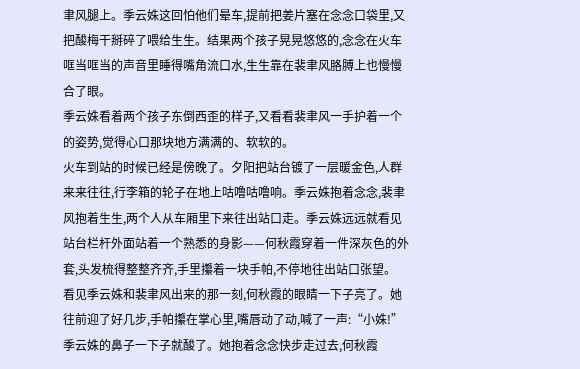聿风腿上。季云姝这回怕他们晕车,提前把姜片塞在念念口袋里,又把酸梅干掰碎了喂给生生。结果两个孩子晃晃悠悠的,念念在火车哐当哐当的声音里睡得嘴角流口水,生生靠在裴聿风胳膊上也慢慢合了眼。
季云姝看着两个孩子东倒西歪的样子,又看看裴聿风一手护着一个的姿势,觉得心口那块地方满满的、软软的。
火车到站的时候已经是傍晚了。夕阳把站台镀了一层暖金色,人群来来往往,行李箱的轮子在地上咕噜咕噜响。季云姝抱着念念,裴聿风抱着生生,两个人从车厢里下来往出站口走。季云姝远远就看见站台栏杆外面站着一个熟悉的身影——何秋霞穿着一件深灰色的外套,头发梳得整整齐齐,手里攥着一块手帕,不停地往出站口张望。
看见季云姝和裴聿风出来的那一刻,何秋霞的眼睛一下子亮了。她往前迎了好几步,手帕攥在掌心里,嘴唇动了动,喊了一声:“小姝!”
季云姝的鼻子一下子就酸了。她抱着念念快步走过去,何秋霞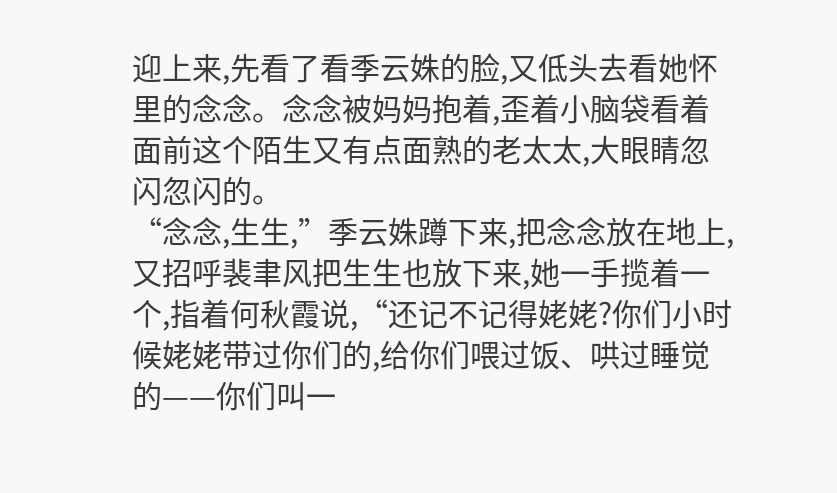迎上来,先看了看季云姝的脸,又低头去看她怀里的念念。念念被妈妈抱着,歪着小脑袋看着面前这个陌生又有点面熟的老太太,大眼睛忽闪忽闪的。
“念念,生生,”季云姝蹲下来,把念念放在地上,又招呼裴聿风把生生也放下来,她一手揽着一个,指着何秋霞说,“还记不记得姥姥?你们小时候姥姥带过你们的,给你们喂过饭、哄过睡觉的——你们叫一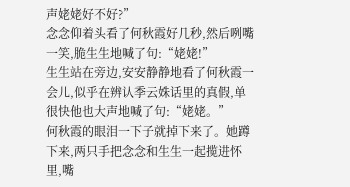声姥姥好不好?”
念念仰着头看了何秋霞好几秒,然后咧嘴一笑,脆生生地喊了句:“姥姥!”
生生站在旁边,安安静静地看了何秋霞一会儿,似乎在辨认季云姝话里的真假,单很快他也大声地喊了句:“姥姥。”
何秋霞的眼泪一下子就掉下来了。她蹲下来,两只手把念念和生生一起揽进怀里,嘴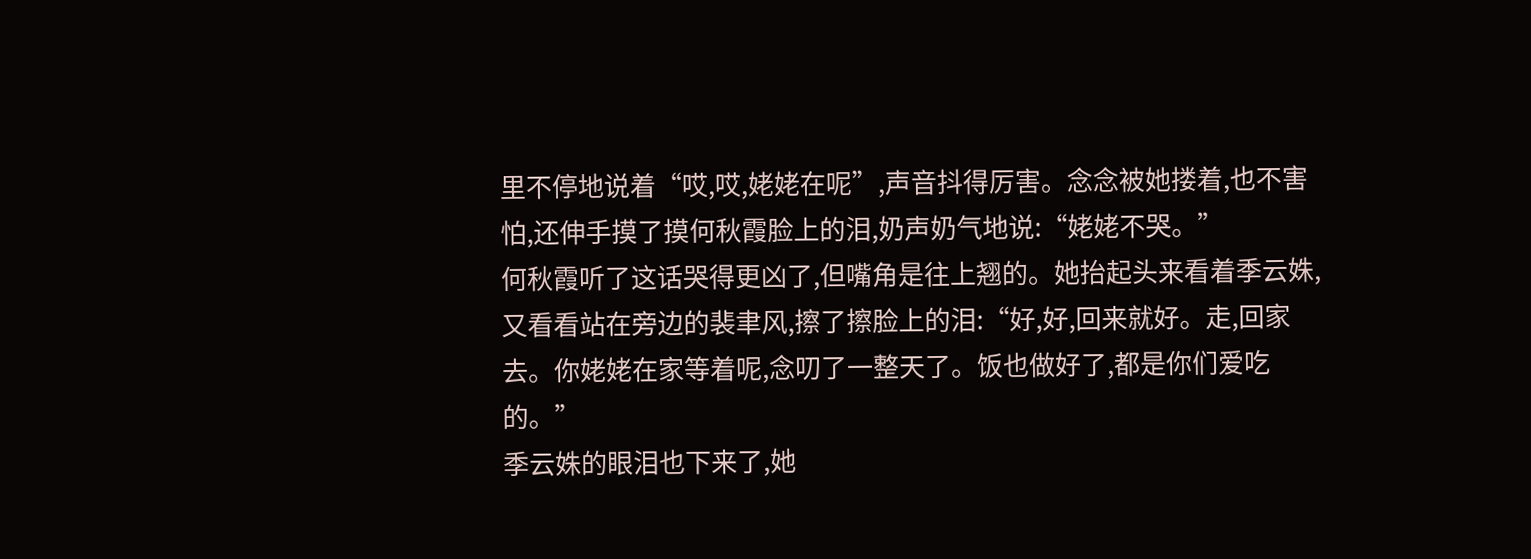里不停地说着“哎,哎,姥姥在呢”,声音抖得厉害。念念被她搂着,也不害怕,还伸手摸了摸何秋霞脸上的泪,奶声奶气地说:“姥姥不哭。”
何秋霞听了这话哭得更凶了,但嘴角是往上翘的。她抬起头来看着季云姝,又看看站在旁边的裴聿风,擦了擦脸上的泪:“好,好,回来就好。走,回家去。你姥姥在家等着呢,念叨了一整天了。饭也做好了,都是你们爱吃的。”
季云姝的眼泪也下来了,她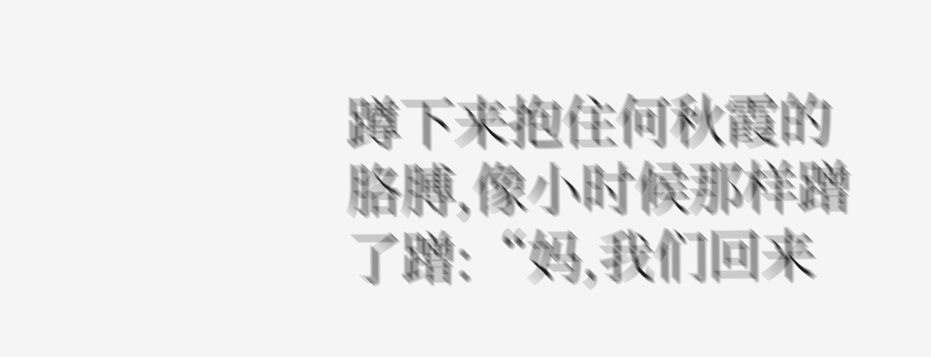蹲下来抱住何秋霞的胳膊,像小时候那样蹭了蹭:“妈,我们回来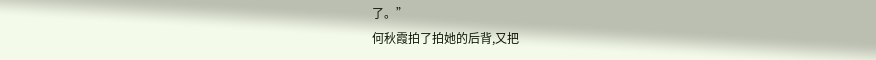了。”
何秋霞拍了拍她的后背,又把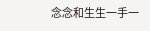念念和生生一手一